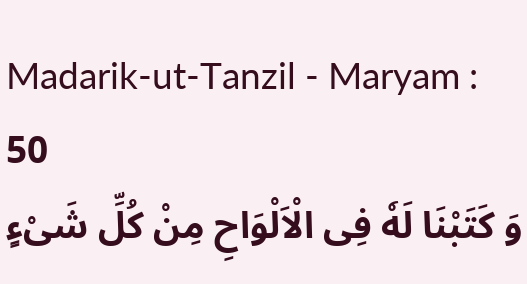Madarik-ut-Tanzil - Maryam : 50
وَ كَتَبْنَا لَهٗ فِی الْاَلْوَاحِ مِنْ كُلِّ شَیْءٍ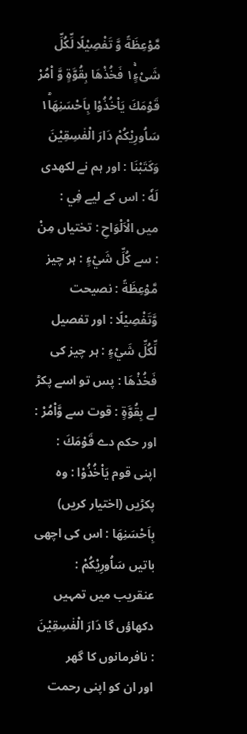مَّوْعِظَةً وَّ تَفْصِیْلًا لِّكُلِّ شَیْءٍ١ۚ فَخُذْهَا بِقُوَّةٍ وَّ اْمُرْ قَوْمَكَ یَاْخُذُوْا بِاَحْسَنِهَا١ؕ سَاُورِیْكُمْ دَارَ الْفٰسِقِیْنَ
وَكَتَبْنَا : اور ہم نے لکھدی لَهٗ : اس کے لیے فِي : میں الْاَلْوَاحِ : تختیاں مِنْ : سے كُلِّ شَيْءٍ : ہر چیز مَّوْعِظَةً : نصیحت وَّتَفْصِيْلًا : اور تفصیل لِّكُلِّ شَيْءٍ : ہر چیز کی فَخُذْهَا : پس تو اسے پکڑ لے بِقُوَّةٍ : قوت سے وَّاْمُرْ : اور حکم دے قَوْمَكَ : اپنی قوم يَاْخُذُوْا : وہ پکڑیں (اختیار کریں) بِاَحْسَنِهَا : اس کی اچھی باتیں سَاُورِيْكُمْ : عنقریب میں تمہیں دکھاؤں گا دَارَ الْفٰسِقِيْنَ : نافرمانوں کا گھر
اور ان کو اپنی رحمت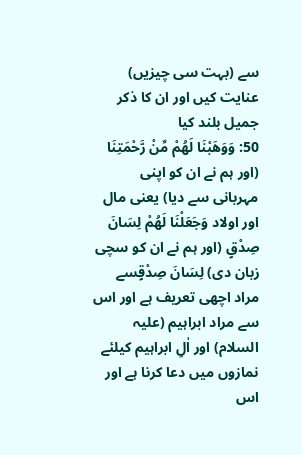سے (بہت سی چیزیں) عنایت کیں اور ان کا ذکر جمیل بلند کیا
50: وَوَھَبْنَا لَھُمْ مِّنْ رَّحْمَتِنَا (اور ہم نے ان کو اپنی مہربانی سے دیا) یعنی مال اور اولاد وَجَعَلْنَا لَھُمْ لِسَانَ صِدْقٍ (اور ہم نے ان کو سچی زبان دی) لِسَانَ صِدْقٍسے مراد اچھی تعریف ہے اور اس سے مراد ابراہیم (علیہ السلام) اور اٰلِ ابراہیم کیلئے نمازوں میں دعا کرنا ہے اور اس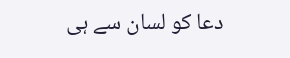دعا کو لسان سے ہی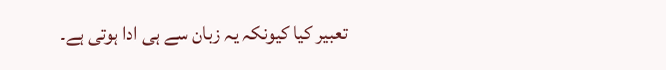تعبیر کیا کیونکہ یہ زبان سے ہی ادا ہوتی ہے۔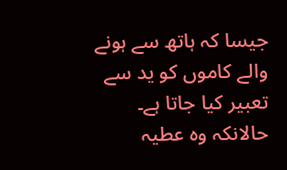جیسا کہ ہاتھ سے ہونے والے کاموں کو ید سے تعبیر کیا جاتا ہے۔ حالانکہ وہ عطیہ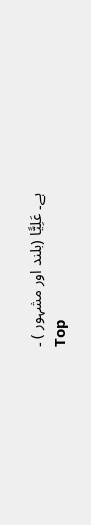ہے۔ عَلِیًّا (بلند اور مشہور ) ۔
Top